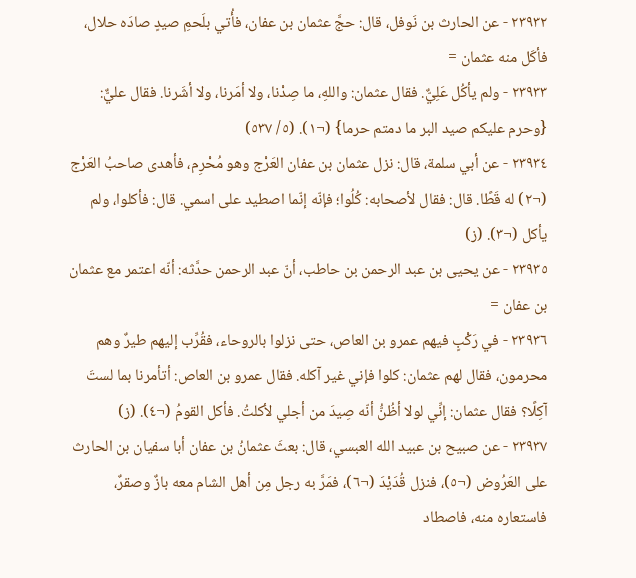٢٣٩٣٢ - عن الحارث بن نَوفل، قال: حجَّ عثمان بن عفان، فأُتي بلَحمِ صيدٍ صادَه حلال، فأكَل منه عثمان =
٢٣٩٣٣ - ولم يأكُل عَلِيٌّ. فقال عثمان: واللهِ، ما صِدْنا، ولا أمَرنا، ولا أشَرنا. فقال عليٌّ: {وحرم عليكم صيد البر ما دمتم حرما} (¬١). (٥/ ٥٣٧)
٢٣٩٣٤ - عن أبي سلمة، قال: نزل عثمان بن عفان العَرْج وهو مُحْرِم، فأهدى صاحبُ العَرْج (¬٢) له قَطًا. قال: فقال لأصحابه: كُلُوا؛ فإنّه إنّما اصطيد على اسمي. قال: فأكلوا، ولم يأكل (¬٣). (ز)
٢٣٩٣٥ - عن يحيى بن عبد الرحمن بن حاطب، أنّ عبد الرحمن حدَّثه: أنّه اعتمر مع عثمان بن عفان =
٢٣٩٣٦ - في رَكْبٍ فيهم عمرو بن العاص، حتى نزلوا بالروحاء، فقُرِّب إليهم طيرٌ وهم محرمون، فقال لهم عثمان: كلوا فإني غير آكله. فقال عمرو بن العاص: أتأمرنا بما لستَ آكِلًا؟ فقال عثمان: إنِّي لولا أظُنُّ أنّه صِيدَ من أجلي لأكلتُ. فأكل القومُ (¬٤). (ز)
٢٣٩٣٧ - عن صبيح بن عبيد الله العبسي، قال: بعثَ عثمانُ بن عفان أبا سفيان بن الحارث على العَرُوض (¬٥)، فنزل قُدَيْدَ (¬٦)، فمَرَّ به رجل مِن أهل الشام معه بازٌ وصقرٌ، فاستعاره منه، فاصطاد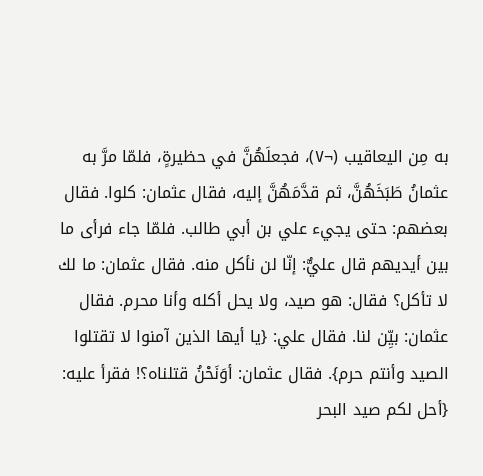به مِن اليعاقيب (¬٧)، فجعلَهُنَّ في حظيرةٍ، فلمّا مرَّ به عثمانُ طَبَخَهُنَّ، ثم قدَّمَهُنَّ إليه، فقال عثمان: كلوا. فقال بعضهم: حتى يجيء علي بن أبي طالب. فلمّا جاء فرأى ما بين أيديهم قال عليٌّ: إنّا لن نأكل منه. فقال عثمان: ما لك لا تأكل؟ فقال: هو صيد، ولا يحل أكله وأنا محرم. فقال عثمان: بيِّن لنا. فقال علي: {يا أيها الذين آمنوا لا تقتلوا الصيد وأنتم حرم}. فقال عثمان: أوَنَحْنُ قتلناه؟! فقرأ عليه: {أحل لكم صيد البحر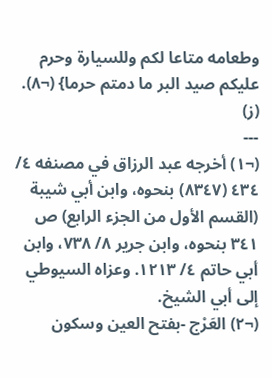وطعامه متاعا لكم وللسيارة وحرم عليكم صيد البر ما دمتم حرما} (¬٨). (ز)
---
(¬١) أخرجه عبد الرزاق في مصنفه ٤/ ٤٣٤ (٨٣٤٧) بنحوه، وابن أبي شيبة (القسم الأول من الجزء الرابع) ص ٣٤١ بنحوه، وابن جرير ٨/ ٧٣٨، وابن أبي حاتم ٤/ ١٢١٣. وعزاه السيوطي إلى أبي الشيخ.
(¬٢) العَرْج -بفتح العين وسكون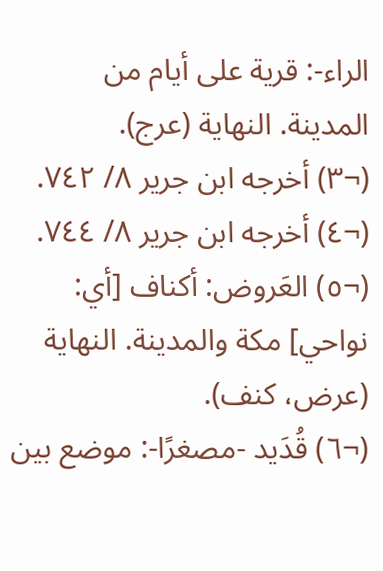الراء-: قرية على أيام من المدينة. النهاية (عرج).
(¬٣) أخرجه ابن جرير ٨/ ٧٤٢.
(¬٤) أخرجه ابن جرير ٨/ ٧٤٤.
(¬٥) العَروض: أكناف [أي: نواحي] مكة والمدينة. النهاية (عرض، كنف).
(¬٦) قُدَيد -مصغرًا-: موضع بين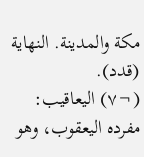مكة والمدينة. النهاية (قدد).
(¬٧) اليعاقيب: مفرده اليعقوب، وهو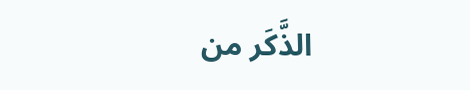الذَّكَر من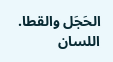الحَجَل والقطا. اللسان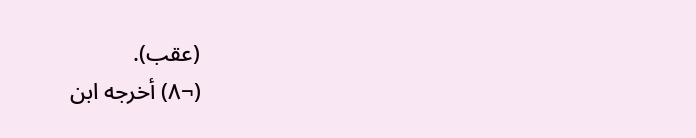(عقب).
(¬٨) أخرجه ابن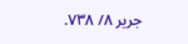جرير ٨/ ٧٣٨.